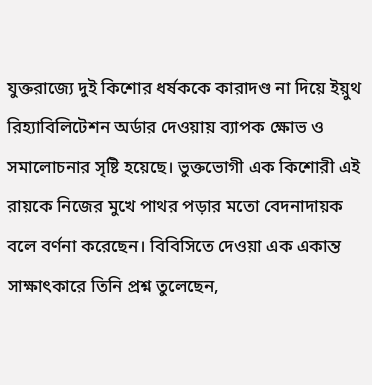যুক্তরাজ্যে দুই কিশোর ধর্ষককে কারাদণ্ড না দিয়ে ইয়ুথ রিহ্যাবিলিটেশন অর্ডার দেওয়ায় ব্যাপক ক্ষোভ ও সমালোচনার সৃষ্টি হয়েছে। ভুক্তভোগী এক কিশোরী এই রায়কে নিজের মুখে পাথর পড়ার মতো বেদনাদায়ক বলে বর্ণনা করেছেন। বিবিসিতে দেওয়া এক একান্ত সাক্ষাৎকারে তিনি প্রশ্ন তুলেছেন,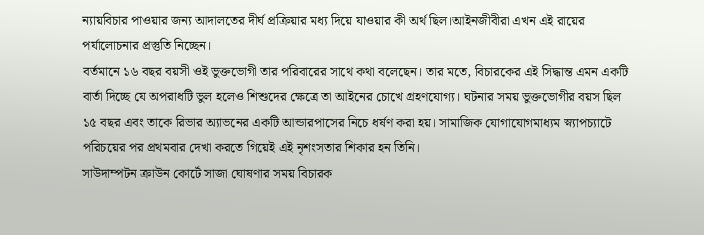ন্যায়বিচার পাওয়ার জন্য আদালতের দীর্ঘ প্রক্রিয়ার মধ্য দিয়ে যাওয়ার কী অর্থ ছিল।আইনজীবীরা এখন এই রায়ের পর্যালোচনার প্রস্তুতি নিচ্ছেন।
বর্তমানে ১৬ বছর বয়সী ওই ভুক্তভোগী তার পরিবারের সাথে কথা বলেছেন। তার মতে, বিচারকের এই সিদ্ধান্ত এমন একটি বার্তা দিচ্ছে যে অপরাধটি ভুল হলেও শিশুদের ক্ষেত্রে তা আইনের চোখে গ্রহণযোগ্য। ঘটনার সময় ভুক্তভোগীর বয়স ছিল ১৫ বছর এবং তাকে রিভার অ্যাভনের একটি আন্ডারপাসের নিচে ধর্ষণ করা হয়। সামাজিক যোগাযোগমাধ্যম স্ন্যাপচ্যাটে পরিচয়ের পর প্রথমবার দেখা করতে গিয়েই এই নৃশংসতার শিকার হন তিনি।
সাউদাম্পটন ক্রাউন কোর্টে সাজা ঘোষণার সময় বিচারক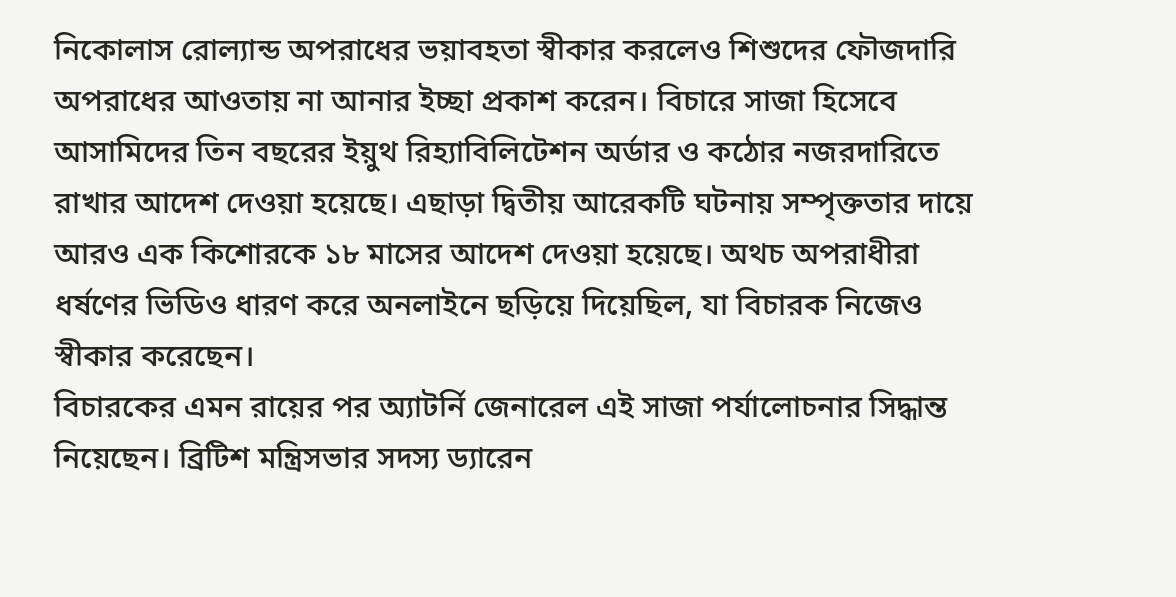নিকোলাস রোল্যান্ড অপরাধের ভয়াবহতা স্বীকার করলেও শিশুদের ফৌজদারি অপরাধের আওতায় না আনার ইচ্ছা প্রকাশ করেন। বিচারে সাজা হিসেবে আসামিদের তিন বছরের ইয়ুথ রিহ্যাবিলিটেশন অর্ডার ও কঠোর নজরদারিতে রাখার আদেশ দেওয়া হয়েছে। এছাড়া দ্বিতীয় আরেকটি ঘটনায় সম্পৃক্ততার দায়ে আরও এক কিশোরকে ১৮ মাসের আদেশ দেওয়া হয়েছে। অথচ অপরাধীরা ধর্ষণের ভিডিও ধারণ করে অনলাইনে ছড়িয়ে দিয়েছিল, যা বিচারক নিজেও স্বীকার করেছেন।
বিচারকের এমন রায়ের পর অ্যাটর্নি জেনারেল এই সাজা পর্যালোচনার সিদ্ধান্ত নিয়েছেন। ব্রিটিশ মন্ত্রিসভার সদস্য ড্যারেন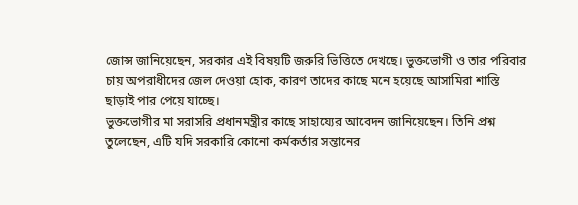জোন্স জানিয়েছেন, সরকার এই বিষয়টি জরুরি ভিত্তিতে দেখছে। ভুক্তভোগী ও তার পরিবার চায় অপরাধীদের জেল দেওয়া হোক, কারণ তাদের কাছে মনে হয়েছে আসামিরা শাস্তি ছাড়াই পার পেয়ে যাচ্ছে।
ভুক্তভোগীর মা সরাসরি প্রধানমন্ত্রীর কাছে সাহায্যের আবেদন জানিয়েছেন। তিনি প্রশ্ন তুলেছেন, এটি যদি সরকারি কোনো কর্মকর্তার সন্তানের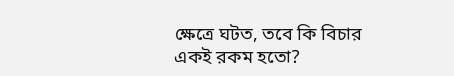ক্ষেত্রে ঘটত, তবে কি বিচার একই রকম হতো?